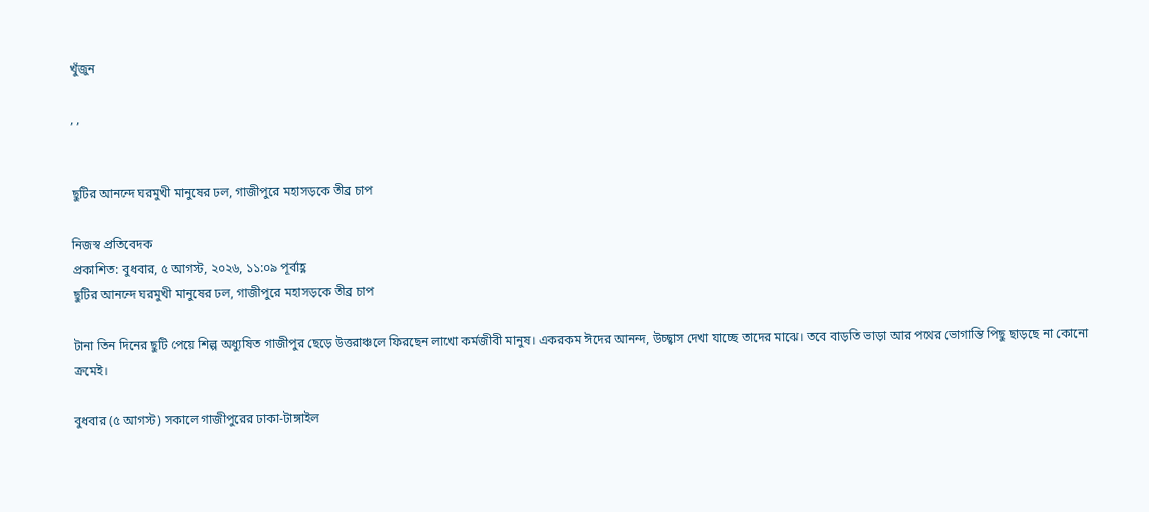খুঁজুন

, ,


ছুটির আনন্দে ঘরমুখী মানুষের ঢল, গাজীপুরে মহাসড়কে তীব্র চাপ

নিজস্ব প্রতিবেদক
প্রকাশিত: বুধবার, ৫ আগস্ট, ২০২৬, ১১:০৯ পূর্বাহ্ণ
ছুটির আনন্দে ঘরমুখী মানুষের ঢল, গাজীপুরে মহাসড়কে তীব্র চাপ

টানা তিন দিনের ছুটি পেয়ে শিল্প অধ্যুষিত গাজীপুর ছেড়ে উত্তরাঞ্চলে ফিরছেন লাখো কর্মজীবী মানুষ। একরকম ঈদের আনন্দ, উচ্ছ্বাস দেখা যাচ্ছে তাদের মাঝে। তবে বাড়তি ভাড়া আর পথের ভোগান্তি পিছু ছাড়ছে না কোনো ক্রমেই।

বুধবার (৫ আগস্ট) সকালে গাজীপুরের ঢাকা-টাঙ্গাইল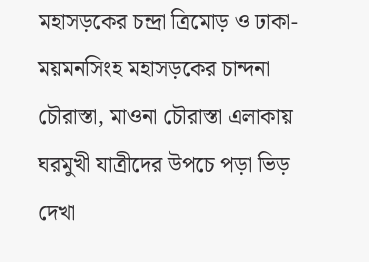মহাসড়কের চন্দ্রা ত্রিমোড় ও ঢাকা- ময়মনসিংহ মহাসড়কের চান্দনা চৌরাস্তা, মাওনা চৌরাস্তা এলাকায় ঘরমুখী যাত্রীদের উপচে পড়া ভিড় দেখা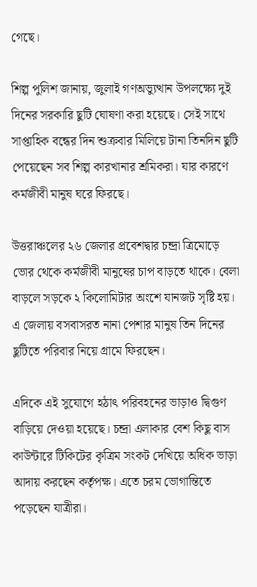গেছে।

শিল্প পুলিশ জানায়, জুলাই গণঅভ্যুত্থান উপলক্ষ্যে দুই দিনের সরকারি ছুটি ঘোষণা করা হয়েছে। সেই সাথে সাপ্তাহিক বন্ধের দিন শুক্রবার মিলিয়ে টানা তিনদিন ছুটি পেয়েছেন সব শিল্প কারখানার শ্রমিকরা। যার কারণে কর্মজীবী মানুষ ঘরে ফিরছে।

উত্তরাঞ্চলের ২৬ জেলার প্রবেশদ্বার চন্দ্রা ত্রিমোড়ে ভোর থেকে কর্মজীবী মানুষের চাপ বাড়তে থাকে। বেলা বাড়লে সড়কে ২ কিলোমিটার অংশে যানজট সৃষ্টি হয়। এ জেলায় বসবাসরত নানা পেশার মানুষ তিন দিনের ছুটিতে পরিবার নিয়ে গ্রামে ফিরছেন।

এদিকে এই সুযোগে হঠাৎ পরিবহনের ভাড়াও দ্বিগুণ বাড়িয়ে দেওয়া হয়েছে। চন্দ্রা এলাকার বেশ কিছু বাস কাউন্টারে টিকিটের কৃত্রিম সংকট দেখিয়ে অধিক ভাড়া আদায় করছেন কর্তৃপক্ষ। এতে চরম ভোগান্তিতে পড়েছেন যাত্রীরা।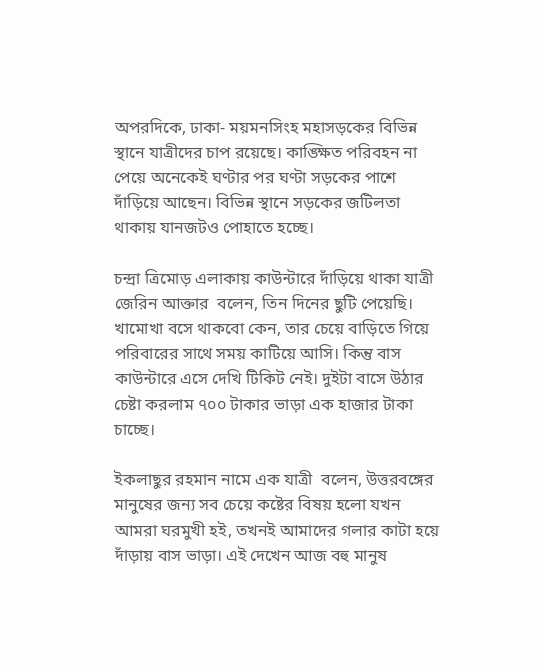অপরদিকে, ঢাকা- ময়মনসিংহ মহাসড়কের বিভিন্ন স্থানে যাত্রীদের চাপ রয়েছে। কাঙ্ক্ষিত পরিবহন না পেয়ে অনেকেই ঘণ্টার পর ঘণ্টা সড়কের পাশে দাঁড়িয়ে আছেন। বিভিন্ন স্থানে সড়কের জটিলতা থাকায় যানজটও পোহাতে হচ্ছে।

চন্দ্রা ত্রিমোড় এলাকায় কাউন্টারে দাঁড়িয়ে থাকা যাত্রী জেরিন আক্তার  বলেন, তিন দিনের ছুটি পেয়েছি। খামোখা বসে থাকবো কেন, তার চেয়ে বাড়িতে গিয়ে পরিবারের সাথে সময় কাটিয়ে আসি। কিন্তু বাস কাউন্টারে এসে দেখি টিকিট নেই। দুইটা বাসে উঠার চেষ্টা করলাম ৭০০ টাকার ভাড়া এক হাজার টাকা চাচ্ছে।

ইকলাছুর রহমান নামে এক যাত্রী  বলেন, উত্তরবঙ্গের মানুষের জন্য সব চেয়ে কষ্টের বিষয় হলো যখন আমরা ঘরমুখী হই, তখনই আমাদের গলার কাটা হয়ে দাঁড়ায় বাস ভাড়া। এই দেখেন আজ বহু মানুষ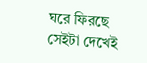ঘরে ফিরছে সেইটা দেখেই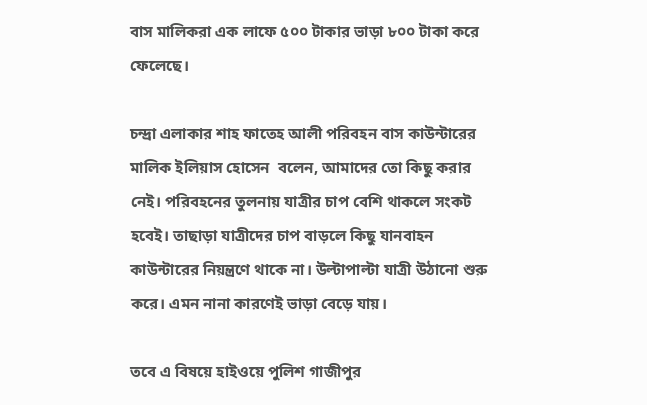বাস মালিকরা এক লাফে ৫০০ টাকার ভাড়া ৮০০ টাকা করে ফেলেছে।

চন্দ্রা এলাকার শাহ ফাতেহ আলী পরিবহন বাস কাউন্টারের মালিক ইলিয়াস হোসেন  বলেন, আমাদের তো কিছু করার নেই। পরিবহনের তুলনায় যাত্রীর চাপ বেশি থাকলে সংকট হবেই। তাছাড়া যাত্রীদের চাপ বাড়লে কিছু যানবাহন কাউন্টারের নিয়ন্ত্রণে থাকে না। উল্টাপাল্টা যাত্রী উঠানো শুরু করে। এমন নানা কারণেই ভাড়া বেড়ে যায়।

তবে এ বিষয়ে হাইওয়ে পুলিশ গাজীপুর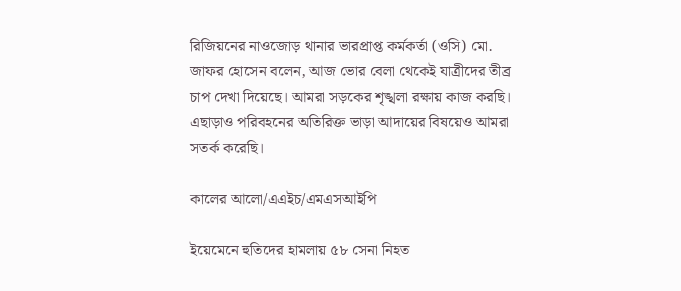রিজিয়নের নাওজোড় থানার ভারপ্রাপ্ত কর্মকর্তা (ওসি) মো. জাফর হোসেন বলেন, আজ ভোর বেলা থেকেই যাত্রীদের তীব্র চাপ দেখা দিয়েছে। আমরা সড়কের শৃঙ্খলা রক্ষায় কাজ করছি। এছাড়াও পরিবহনের অতিরিক্ত ভাড়া আদায়ের বিষয়েও আমরা সতর্ক করেছি।

কালের আলো/এএইচ/এমএসআইপি

ইয়েমেনে হুতিদের হামলায় ৫৮ সেনা নিহত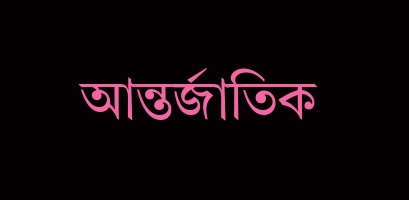আন্তর্জাতিক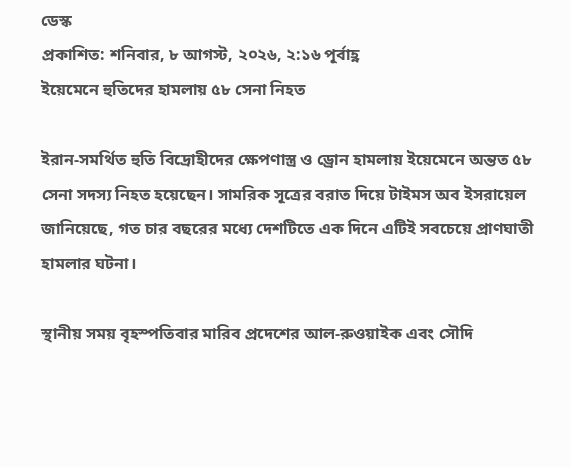ডেস্ক
প্রকাশিত: শনিবার, ৮ আগস্ট, ২০২৬, ২:১৬ পূর্বাহ্ণ
ইয়েমেনে হুতিদের হামলায় ৫৮ সেনা নিহত

ইরান-সমর্থিত হুতি বিদ্রোহীদের ক্ষেপণাস্ত্র ও ড্রোন হামলায় ইয়েমেনে অন্তত ৫৮ সেনা সদস্য নিহত হয়েছেন। সামরিক সূত্রের বরাত দিয়ে টাইমস অব ইসরায়েল জানিয়েছে, গত চার বছরের মধ্যে দেশটিতে এক দিনে এটিই সবচেয়ে প্রাণঘাতী হামলার ঘটনা।

স্থানীয় সময় বৃহস্পতিবার মারিব প্রদেশের আল-রুওয়াইক এবং সৌদি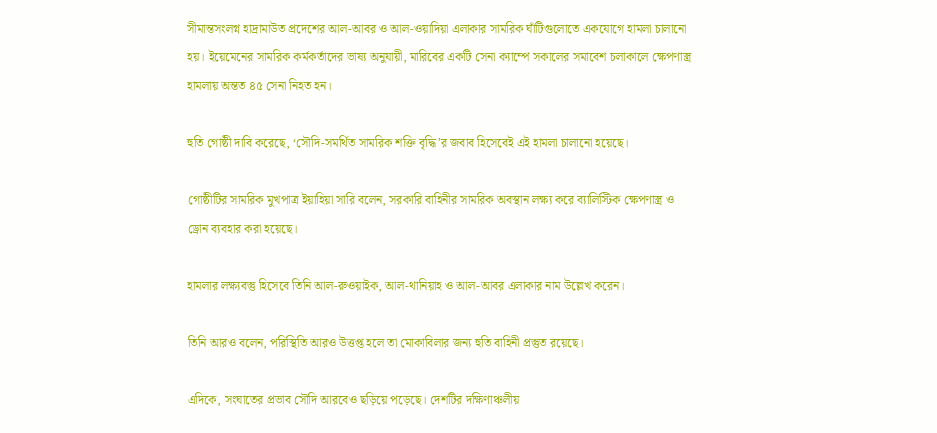সীমান্তসংলগ্ন হাদ্রামাউত প্রদেশের আল-আবর ও আল-ওয়াদিয়া এলাকার সামরিক ঘাঁটিগুলোতে একযোগে হামলা চালানো হয়। ইয়েমেনের সামরিক কর্মকর্তাদের ভাষ্য অনুযায়ী, মারিবের একটি সেনা ক্যাম্পে সকালের সমাবেশ চলাকালে ক্ষেপণাস্ত্র হামলায় অন্তত ৪৫ সেনা নিহত হন।

হুতি গোষ্ঠী দাবি করেছে, ‘সৌদি-সমর্থিত সামরিক শক্তি বৃদ্ধি’র জবাব হিসেবেই এই হামলা চালানো হয়েছে।

গোষ্ঠীটির সামরিক মুখপাত্র ইয়াহিয়া সারি বলেন, সরকারি বাহিনীর সামরিক অবস্থান লক্ষ্য করে ব্যালিস্টিক ক্ষেপণাস্ত্র ও ড্রোন ব্যবহার করা হয়েছে।

হামলার লক্ষ্যবস্তু হিসেবে তিনি আল-রুওয়াইক, আল-থানিয়াহ ও আল-আবর এলাকার নাম উল্লেখ করেন।

তিনি আরও বলেন, পরিস্থিতি আরও উত্তপ্ত হলে তা মোকাবিলার জন্য হুতি বাহিনী প্রস্তুত রয়েছে।

এদিকে, সংঘাতের প্রভাব সৌদি আরবেও ছড়িয়ে পড়েছে। দেশটির দক্ষিণাঞ্চলীয়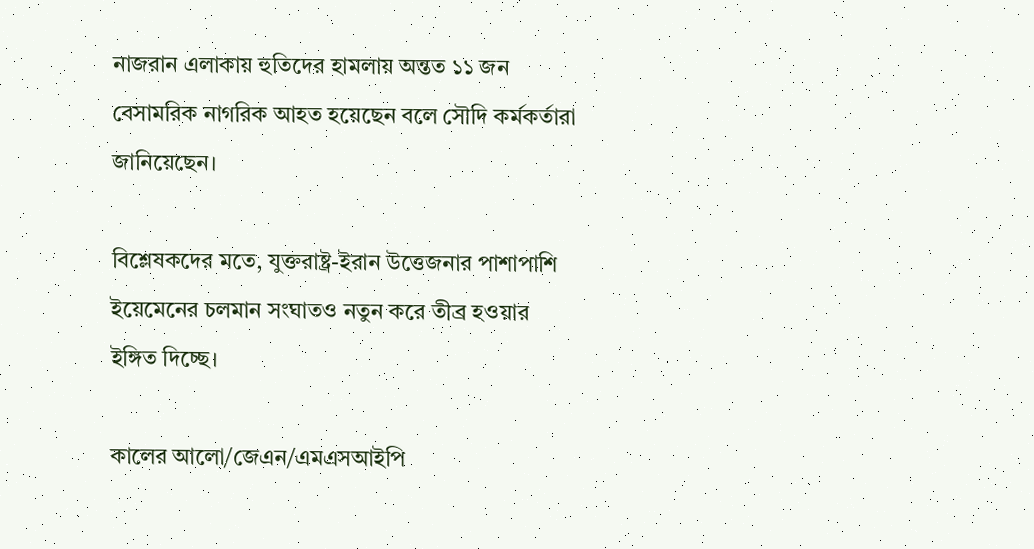নাজরান এলাকায় হুতিদের হামলায় অন্তত ১১ জন বেসামরিক নাগরিক আহত হয়েছেন বলে সৌদি কর্মকর্তারা জানিয়েছেন।

বিশ্লেষকদের মতে, যুক্তরাষ্ট্র-ইরান উত্তেজনার পাশাপাশি ইয়েমেনের চলমান সংঘাতও নতুন করে তীব্র হওয়ার ইঙ্গিত দিচ্ছে।

কালের আলো/জেএন/এমএসআইপি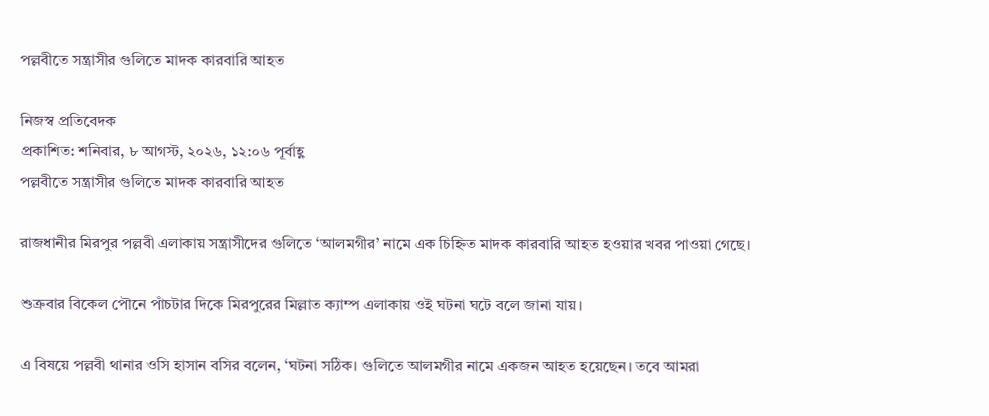পল্লবীতে সন্ত্রাসীর গুলিতে মাদক কারবারি আহত

নিজস্ব প্রতিবেদক
প্রকাশিত: শনিবার, ৮ আগস্ট, ২০২৬, ১২:০৬ পূর্বাহ্ণ
পল্লবীতে সন্ত্রাসীর গুলিতে মাদক কারবারি আহত

রাজধানীর মিরপুর পল্লবী এলাকায় সন্ত্রাসীদের গুলিতে ‘আলমগীর’ নামে এক চিহ্নিত মাদক কারবারি আহত হওয়ার খবর পাওয়া গেছে।

শুক্রবার বিকেল পৌনে পাঁচটার দিকে মিরপুরের মিল্লাত ক্যাম্প এলাকায় ওই ঘটনা ঘটে বলে জানা যায়।

এ বিষয়ে পল্লবী থানার ওসি হাসান বসির বলেন, ‘ঘটনা সঠিক। গুলিতে আলমগীর নামে একজন আহত হয়েছেন। তবে আমরা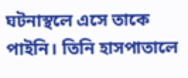ঘটনাস্থলে এসে তাকে পাইনি। তিনি হাসপাতালে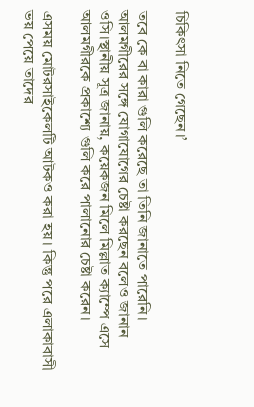চিকিৎসা নিতে গেছেন।’

তবে কে বা কারা গুলি করেছে তা তিনি জানাতে পারেনি। আলমগীরের সঙ্গে যোগাযোগের চেষ্টা করছেন বলেও জানান ওসি।স্থানীয় সূত্র জানায়, কয়েকজন মিলে মিল্লাত ক্যাম্পে এসে আলমগীরকে প্রকাশ্যে গুলি করে পালানোর চেষ্টা করেন।

এসময় মোটরসাইকেলটি আটকও করা হয়। কিন্তু পরে এলাকাবাসী ভয় পেয়ে তাদের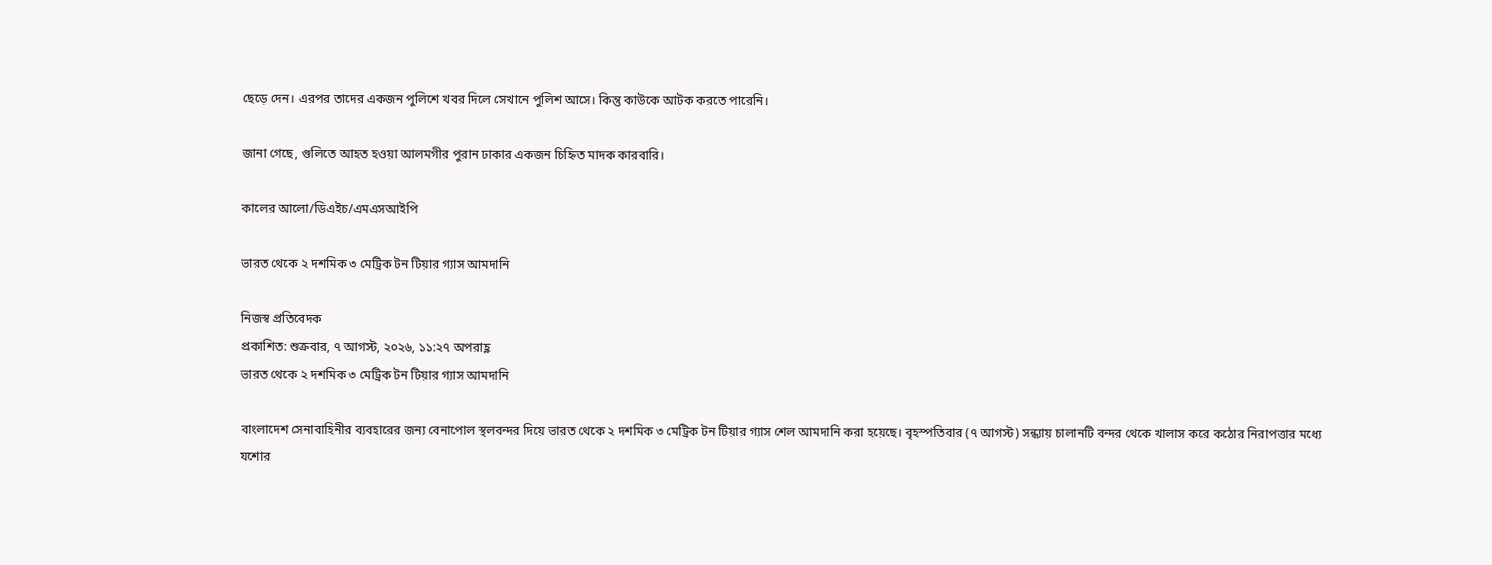ছেড়ে দেন। এরপর তাদের একজন পুলিশে খবর দিলে সেখানে ‍পুলিশ আসে। কিন্তু কাউকে আটক করতে পারেনি।

জানা গেছে, গুলিতে আহত হওয়া আলমগীর ‍পুরান ঢাকার একজন চিহ্নিত মাদক কারবারি।

কালের আলো/ডিএইচ/এমএসআইপি

ভারত থেকে ২ দশমিক ৩ মেট্রিক টন টিয়ার গ্যাস আমদানি

নিজস্ব প্রতিবেদক
প্রকাশিত: শুক্রবার, ৭ আগস্ট, ২০২৬, ১১:২৭ অপরাহ্ণ
ভারত থেকে ২ দশমিক ৩ মেট্রিক টন টিয়ার গ্যাস আমদানি

বাংলাদেশ সেনাবাহিনীর ব্যবহারের জন্য বেনাপোল স্থলবন্দর দিয়ে ভারত থেকে ২ দশমিক ৩ মেট্রিক টন টিয়ার গ্যাস শেল আমদানি করা হয়েছে। বৃহস্পতিবার (৭ আগস্ট) সন্ধ্যায় চালানটি বন্দর থেকে খালাস করে কঠোর নিরাপত্তার মধ্যে যশোর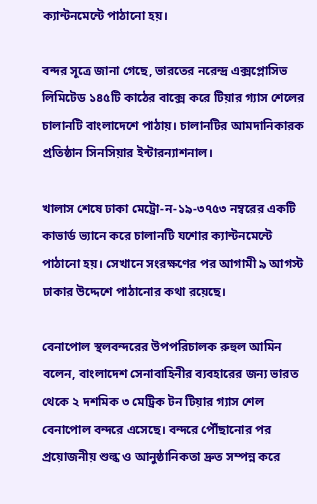ক্যান্টনমেন্টে পাঠানো হয়।

বন্দর সূত্রে জানা গেছে, ভারতের নরেন্দ্র এক্সপ্লোসিভ লিমিটেড ১৪৫টি কাঠের বাক্সে করে টিয়ার গ্যাস শেলের চালানটি বাংলাদেশে পাঠায়। চালানটির আমদানিকারক প্রতিষ্ঠান সিনসিয়ার ইন্টারন্যাশনাল।

খালাস শেষে ঢাকা মেট্রো-ন-১৯-৩৭৫৩ নম্বরের একটি কাভার্ড ভ্যানে করে চালানটি যশোর ক্যান্টনমেন্টে পাঠানো হয়। সেখানে সংরক্ষণের পর আগামী ৯ আগস্ট ঢাকার উদ্দেশে পাঠানোর কথা রয়েছে।

বেনাপোল স্থলবন্দরের উপপরিচালক রুহুল আমিন বলেন, বাংলাদেশ সেনাবাহিনীর ব্যবহারের জন্য ভারত থেকে ২ দশমিক ৩ মেট্রিক টন টিয়ার গ্যাস শেল বেনাপোল বন্দরে এসেছে। বন্দরে পৌঁছানোর পর প্রয়োজনীয় শুল্ক ও আনুষ্ঠানিকতা দ্রুত সম্পন্ন করে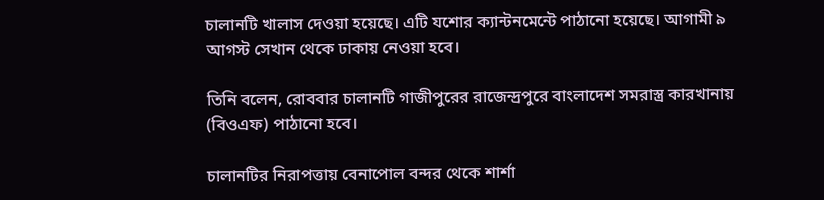চালানটি খালাস দেওয়া হয়েছে। এটি যশোর ক্যান্টনমেন্টে পাঠানো হয়েছে। আগামী ৯ আগস্ট সেখান থেকে ঢাকায় নেওয়া হবে।

তিনি বলেন, রোববার চালানটি গাজীপুরের রাজেন্দ্রপুরে বাংলাদেশ সমরাস্ত্র কারখানায় (বিওএফ) পাঠানো হবে।

চালানটির নিরাপত্তায় বেনাপোল বন্দর থেকে শার্শা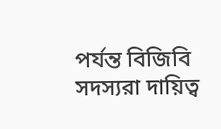পর্যন্ত বিজিবি সদস্যরা দায়িত্ব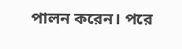পালন করেন। পরে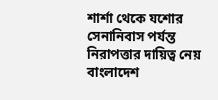শার্শা থেকে যশোর সেনানিবাস পর্যন্ত নিরাপত্তার দায়িত্ব নেয় বাংলাদেশ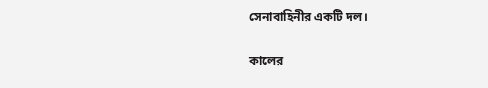সেনাবাহিনীর একটি দল।

কালের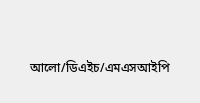আলো/ডিএইচ/এমএসআইপি